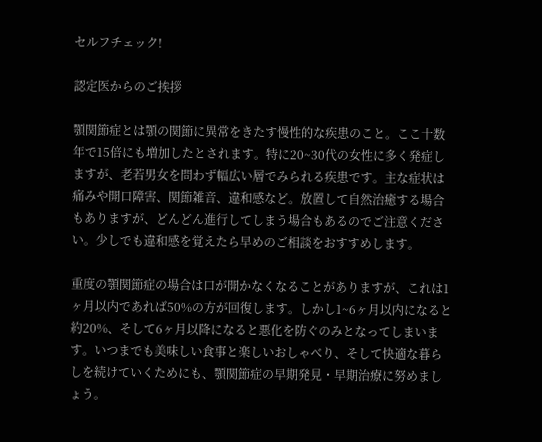セルフチェック!

認定医からのご挨拶

顎関節症とは顎の関節に異常をきたす慢性的な疾患のこと。ここ十数年で15倍にも増加したとされます。特に20~30代の女性に多く発症しますが、老若男女を問わず幅広い層でみられる疾患です。主な症状は痛みや開口障害、関節雑音、違和感など。放置して自然治癒する場合もありますが、どんどん進行してしまう場合もあるのでご注意ください。少しでも違和感を覚えたら早めのご相談をおすすめします。

重度の顎関節症の場合は口が開かなくなることがありますが、これは1ヶ月以内であれば50%の方が回復します。しかし1~6ヶ月以内になると約20%、そして6ヶ月以降になると悪化を防ぐのみとなってしまいます。いつまでも美味しい食事と楽しいおしゃべり、そして快適な暮らしを続けていくためにも、顎関節症の早期発見・早期治療に努めましょう。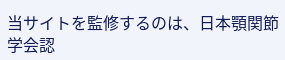当サイトを監修するのは、日本顎関節学会認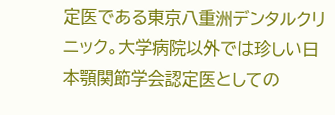定医である東京八重洲デンタルクリニック。大学病院以外では珍しい日本顎関節学会認定医としての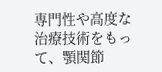専門性や高度な治療技術をもって、顎関節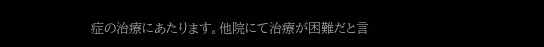症の治療にあたります。他院にて治療が困難だと言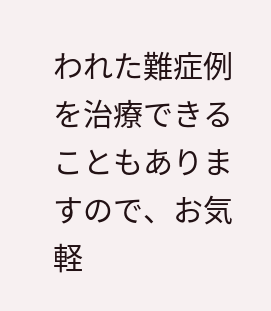われた難症例を治療できることもありますので、お気軽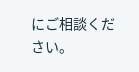にご相談ください。